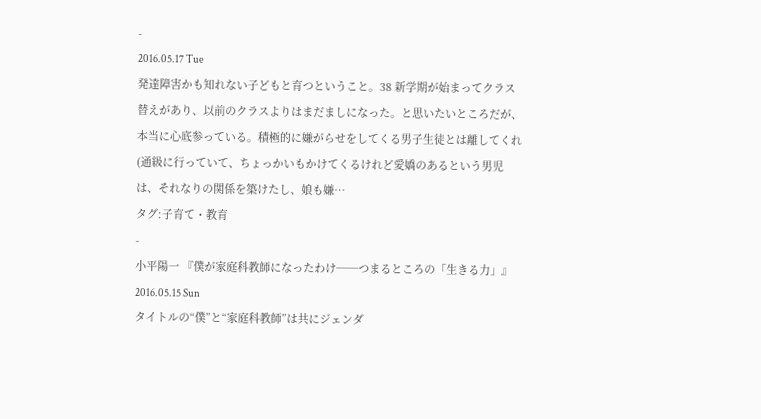-
2016.05.17 Tue
発達障害かも知れない子どもと育つということ。38 新学期が始まってクラス替えがあり、以前のクラスよりはまだましになった。と思いたいところだが、本当に心底参っている。積極的に嫌がらせをしてくる男子生徒とは離してくれ(通級に行っていて、ちょっかいもかけてくるけれど愛嬌のあるという男児は、それなりの関係を築けたし、娘も嫌…
タグ:子育て・教育
-
小平陽一 『僕が家庭科教師になったわけ──つまるところの「生きる力」』
2016.05.15 Sun
タイトルの“僕”と“家庭科教師”は共にジェンダ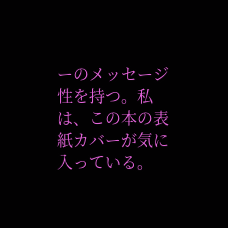ーのメッセージ性を持つ。私は、この本の表紙カバーが気に入っている。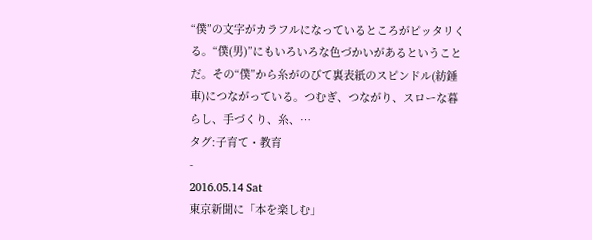“僕”の文字がカラフルになっているところがピッタリくる。“僕(男)”にもいろいろな色づかいがあるということだ。その“僕”から糸がのびて裏表紙のスピンドル(紡錘車)につながっている。つむぎ、つながり、スローな暮らし、手づくり、糸、…
タグ:子育て・教育
-
2016.05.14 Sat
東京新聞に「本を楽しむ」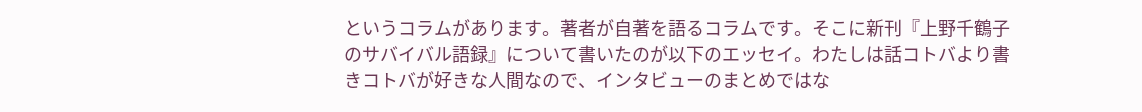というコラムがあります。著者が自著を語るコラムです。そこに新刊『上野千鶴子のサバイバル語録』について書いたのが以下のエッセイ。わたしは話コトバより書きコトバが好きな人間なので、インタビューのまとめではな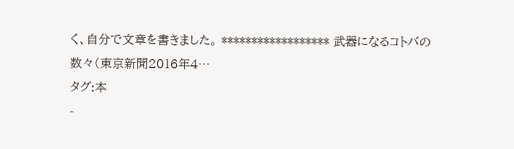く、自分で文章を書きました。 ****************** 武器になるコトバの数々(東京新聞2016年4…
タグ:本
-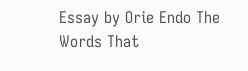Essay by Orie Endo The Words That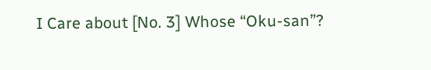I Care about [No. 3] Whose “Oku-san”?